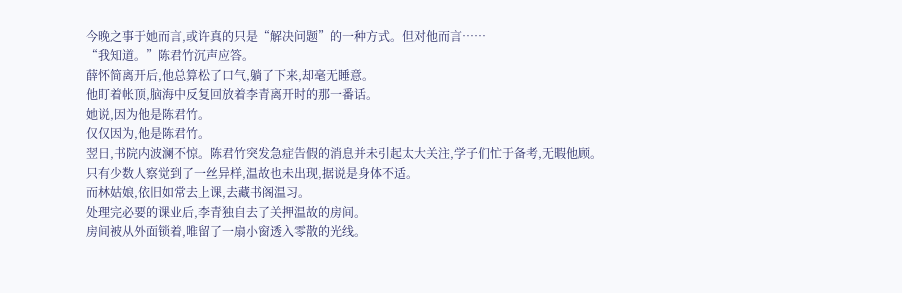今晚之事于她而言,或许真的只是“解决问题”的一种方式。但对他而言……
“我知道。”陈君竹沉声应答。
薛怀简离开后,他总算松了口气,躺了下来,却毫无睡意。
他盯着帐顶,脑海中反复回放着李青离开时的那一番话。
她说,因为他是陈君竹。
仅仅因为,他是陈君竹。
翌日,书院内波澜不惊。陈君竹突发急症告假的消息并未引起太大关注,学子们忙于备考,无暇他顾。
只有少数人察觉到了一丝异样,温故也未出现,据说是身体不适。
而林姑娘,依旧如常去上课,去藏书阁温习。
处理完必要的课业后,李青独自去了关押温故的房间。
房间被从外面锁着,唯留了一扇小窗透入零散的光线。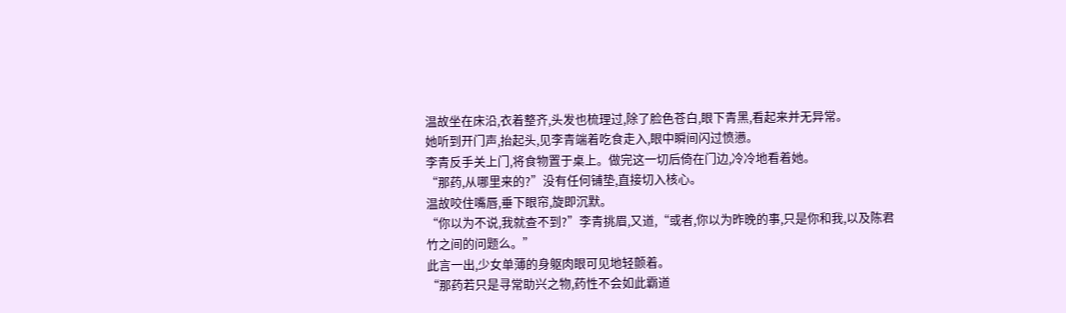温故坐在床沿,衣着整齐,头发也梳理过,除了脸色苍白,眼下青黑,看起来并无异常。
她听到开门声,抬起头,见李青端着吃食走入,眼中瞬间闪过愤懑。
李青反手关上门,将食物置于桌上。做完这一切后倚在门边,冷冷地看着她。
“那药,从哪里来的?”没有任何铺垫,直接切入核心。
温故咬住嘴唇,垂下眼帘,旋即沉默。
“你以为不说,我就查不到?”李青挑眉,又道,“或者,你以为昨晚的事,只是你和我,以及陈君竹之间的问题么。”
此言一出,少女单薄的身躯肉眼可见地轻颤着。
“那药若只是寻常助兴之物,药性不会如此霸道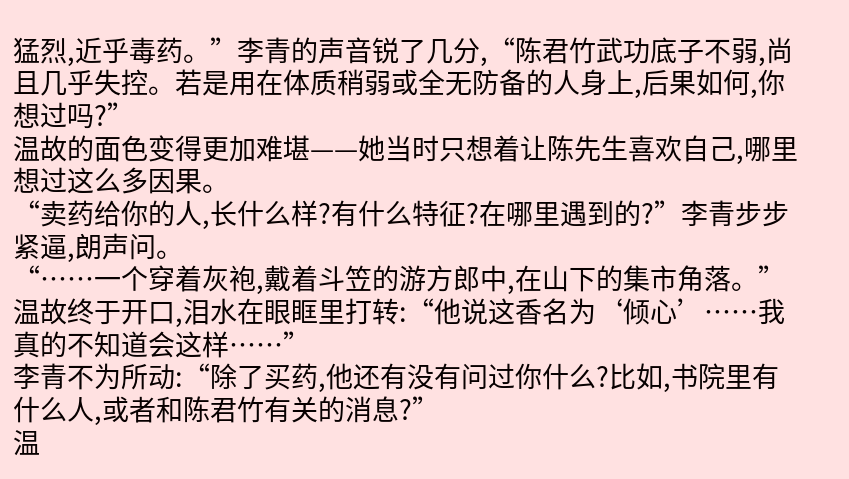猛烈,近乎毒药。”李青的声音锐了几分,“陈君竹武功底子不弱,尚且几乎失控。若是用在体质稍弱或全无防备的人身上,后果如何,你想过吗?”
温故的面色变得更加难堪——她当时只想着让陈先生喜欢自己,哪里想过这么多因果。
“卖药给你的人,长什么样?有什么特征?在哪里遇到的?”李青步步紧逼,朗声问。
“……一个穿着灰袍,戴着斗笠的游方郎中,在山下的集市角落。”
温故终于开口,泪水在眼眶里打转:“他说这香名为‘倾心’……我真的不知道会这样……”
李青不为所动:“除了买药,他还有没有问过你什么?比如,书院里有什么人,或者和陈君竹有关的消息?”
温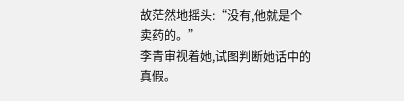故茫然地摇头:“没有,他就是个卖药的。”
李青审视着她,试图判断她话中的真假。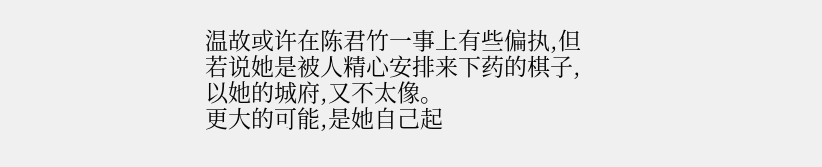温故或许在陈君竹一事上有些偏执,但若说她是被人精心安排来下药的棋子,以她的城府,又不太像。
更大的可能,是她自己起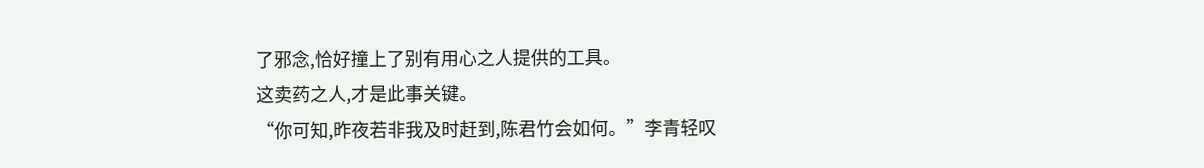了邪念,恰好撞上了别有用心之人提供的工具。
这卖药之人,才是此事关键。
“你可知,昨夜若非我及时赶到,陈君竹会如何。”李青轻叹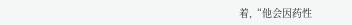着,“他会因药性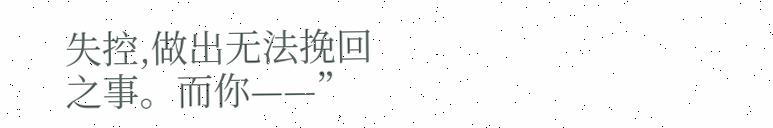失控,做出无法挽回之事。而你——”